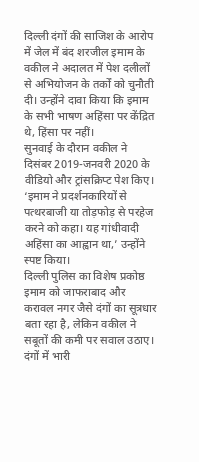दिल्ली दंगों की साजिश के आरोप में जेल में बंद शरजील इमाम के वकील ने अदालत में पेश दलीलों से अभियोजन के तर्कों को चुनौती दी। उन्होंने दावा किया कि इमाम के सभी भाषण अहिंसा पर केंद्रित थे, हिंसा पर नहीं।
सुनवाई के दौरान वकील ने दिसंबर 2019-जनवरी 2020 के वीडियो और ट्रांसक्रिप्ट पेश किए। ‘इमाम ने प्रदर्शनकारियों से पत्थरबाजी या तोड़फोड़ से परहेज करने को कहा। यह गांधीवादी अहिंसा का आह्वान था,’ उन्होंने स्पष्ट किया।
दिल्ली पुलिस का विशेष प्रकोष्ठ इमाम को जाफराबाद और करावल नगर जैसे दंगों का सूत्रधार बता रहा है, लेकिन वकील ने सबूतों की कमी पर सवाल उठाए। दंगों में भारी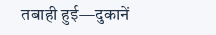तबाही हुई—दुकानें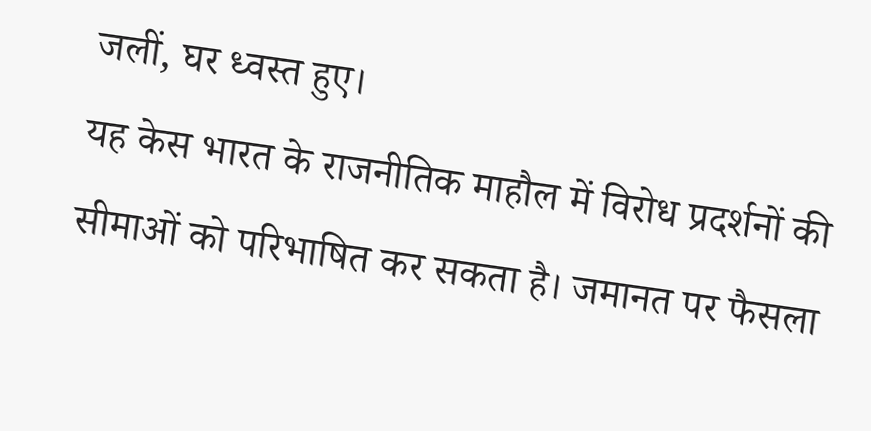जलीं, घर ध्वस्त हुए।
यह केस भारत के राजनीतिक माहौल में विरोध प्रदर्शनों की सीमाओं को परिभाषित कर सकता है। जमानत पर फैसला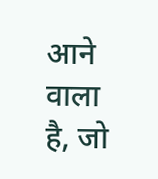आने वाला है, जो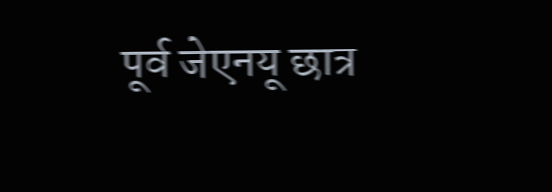पूर्व जेएनयू छात्र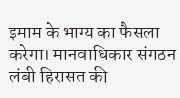इमाम के भाग्य का फैसला करेगा। मानवाधिकार संगठन लंबी हिरासत की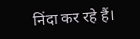निंदा कर रहे हैं।